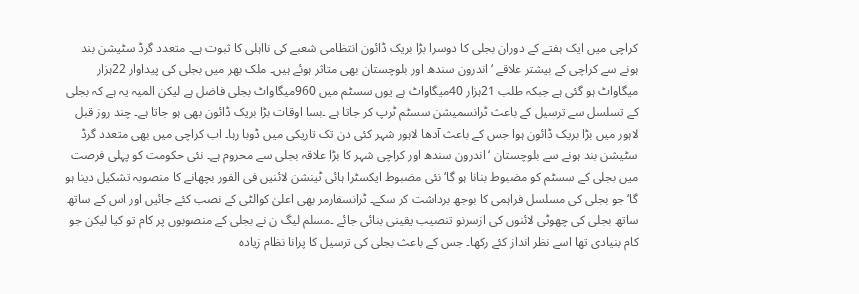کراچی میں ایک ہفتے کے دوران بجلی کا دوسرا بڑا بریک ڈائون انتظامی شعبے کی نااہلی کا ثبوت ہے۔ متعدد گرڈ سٹیشن بند ہونے سے کراچی کے بیشتر علاقے ‘اندرون سندھ اور بلوچستان بھی متاثر ہوئے ہیں۔ ملک بھر میں بجلی کی پیداوار 22ہزار میگاواٹ ہو گئی ہے جبکہ طلب 21ہزار 40میگاواٹ ہے یوں سسٹم میں 960میگاواٹ بجلی فاضل ہے لیکن المیہ یہ ہے کہ بجلی کے تسلسل سے ترسیل کے باعث ٹرانسمیشن سسٹم ٹرپ کر جاتا ہے ۔بسا اوقات بڑا بریک ڈائون بھی ہو جاتا ہے۔ چند روز قبل لاہور میں بڑا بریک ڈائون ہوا جس کے باعث آدھا لاہور شہر کئی دن تک تاریکی میں ڈوبا رہا۔ اب کراچی میں بھی متعدد گرڈ سٹیشن بند ہونے سے بلوچستان ‘اندرون سندھ اور کراچی شہر کا بڑا علاقہ بجلی سے محروم ہے۔ نئی حکومت کو پہلی فرصت میں بجلی کے سسٹم کو مضبوط بنانا ہو گا‘ نئی مضبوط ایکسٹرا ہائی ٹینشن لائنیں فی الفور بچھانے کا منصوبہ تشکیل دینا ہو گا‘ جو بجلی کی مسلسل فراہمی کا بوجھ برداشت کر سکے۔ ٹرانسفارمر بھی اعلیٰ کوالٹی کے نصب کئے جائیں اور اس کے ساتھ ساتھ بجلی کی چھوٹی لائنوں کی ازسرنو تنصیب یقینی بنائی جائے ۔مسلم لیگ ن نے بجلی کے منصوبوں پر کام تو کیا لیکن جو کام بنیادی تھا اسے نظر انداز کئے رکھا۔ جس کے باعث بجلی کی ترسیل کا پرانا نظام زیادہ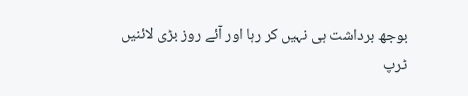بوجھ برداشت ہی نہیں کر رہا اور آئے روز بڑی لائنیں ٹرپ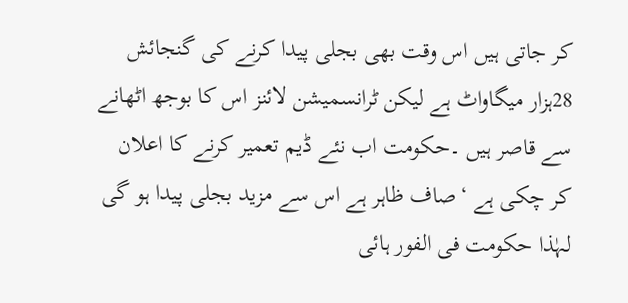کر جاتی ہیں اس وقت بھی بجلی پیدا کرنے کی گنجائش 28ہزار میگاواٹ ہے لیکن ٹرانسمیشن لائنز اس کا بوجھ اٹھانے سے قاصر ہیں ۔حکومت اب نئے ڈیم تعمیر کرنے کا اعلان کر چکی ہے ‘صاف ظاہر ہے اس سے مزید بجلی پیدا ہو گی لہٰذا حکومت فی الفور ہائی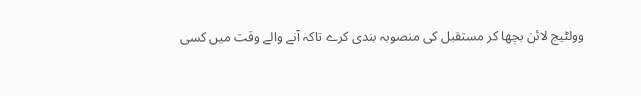وولٹیج لائن بچھا کر مستقبل کی منصوبہ بندی کرے تاکہ آنے والے وقت میں کسی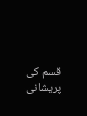قسم کی پریشانی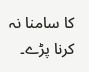کا سامنا نہ کرنا پڑے۔